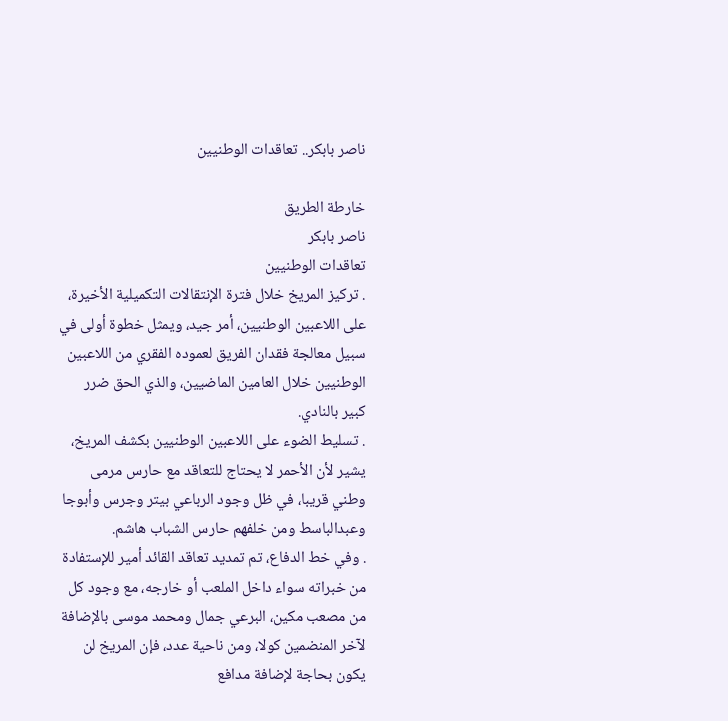ناصر بابكر.. تعاقدات الوطنيين

خارطة الطريق
ناصر بابكر
تعاقدات الوطنيين
. تركيز المريخ خلال فترة الإنتقالات التكميلية الأخيرة، على اللاعبين الوطنيين، أمر جيد، ويمثل خطوة أولى في سبيل معالجة فقدان الفريق لعموده الفقري من اللاعبين الوطنيين خلال العامين الماضيين، والذي الحق ضرر كبير بالنادي.
. تسليط الضوء على اللاعبين الوطنيين بكشف المريخ، يشير لأن الأحمر لا يحتاج للتعاقد مع حارس مرمى وطني قريبا، في ظل وجود الرباعي بيتر وجرس وأبوجا وعبدالباسط ومن خلفهم حارس الشباب هاشم.
. وفي خط الدفاع، تم تمديد تعاقد القائد أمير للإستفادة من خبراته سواء داخل الملعب أو خارجه، مع وجود كل من مصعب مكين، البرعي جمال ومحمد موسى بالإضافة لآخر المنضمين كولا، ومن ناحية عدد، فإن المريخ لن يكون بحاجة لإضافة مدافع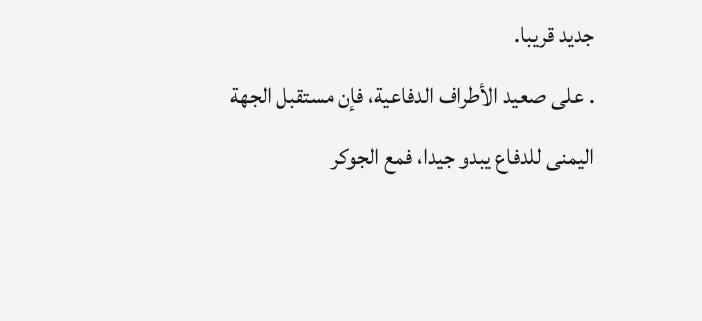جديد قريبا.
. على صعيد الأطراف الدفاعية، فإن مستقبل الجهة اليمنى للدفاع يبدو جيدا، فمع الجوكر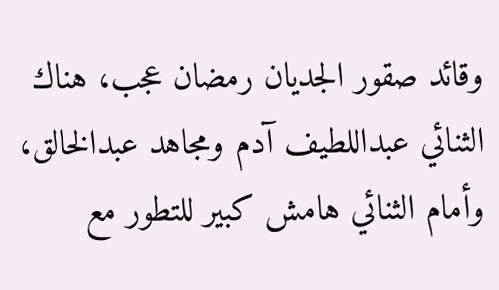وقائد صقور الجديان رمضان عجب، هناك الثنائي عبداللطيف آدم ومجاهد عبدالخالق، وأمام الثنائي هامش كبير للتطور مع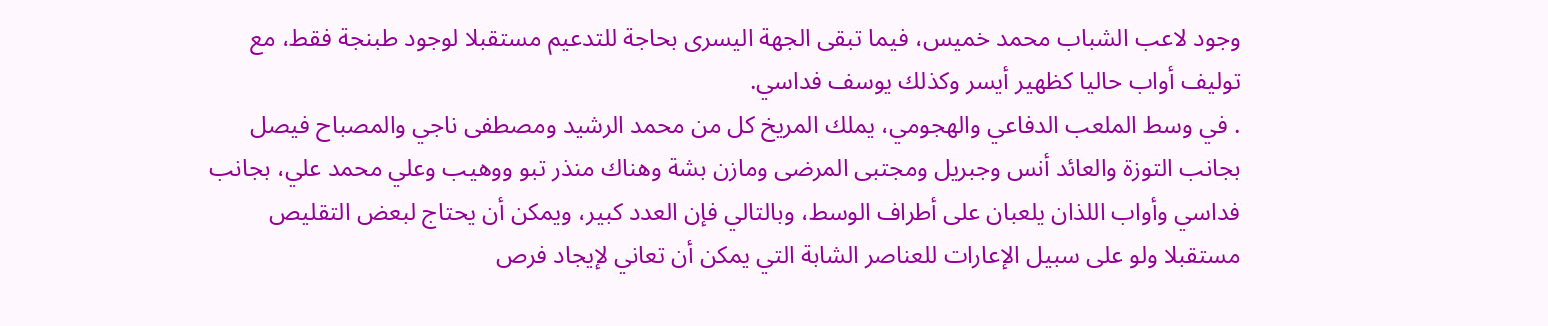وجود لاعب الشباب محمد خميس، فيما تبقى الجهة اليسرى بحاجة للتدعيم مستقبلا لوجود طبنجة فقط، مع توليف أواب حاليا كظهير أيسر وكذلك يوسف فداسي.
. في وسط الملعب الدفاعي والهجومي، يملك المريخ كل من محمد الرشيد ومصطفى ناجي والمصباح فيصل بجانب التوزة والعائد أنس وجبريل ومجتبى المرضى ومازن بشة وهناك منذر تبو ووهيب وعلي محمد علي، بجانب فداسي وأواب اللذان يلعبان على أطراف الوسط، وبالتالي فإن العدد كبير، ويمكن أن يحتاج لبعض التقليص مستقبلا ولو على سبيل الإعارات للعناصر الشابة التي يمكن أن تعاني لإيجاد فرص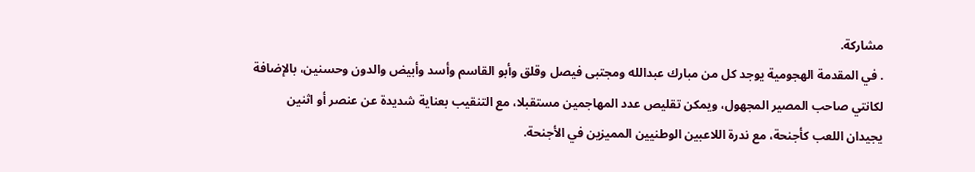مشاركة.
. في المقدمة الهجومية يوجد كل من مبارك عبدالله ومجتبى فيصل وقلق وأبو القاسم وأسد وأبيض والدون وحسنين، بالإضافة لكانتي صاحب المصير المجهول، ويمكن تقليص عدد المهاجمين مستقبلا، مع التنقيب بعناية شديدة عن عنصر أو اثنين يجيدان اللعب كأجنحة، مع ندرة اللاعبين الوطنيين المميزين في الأجنحة.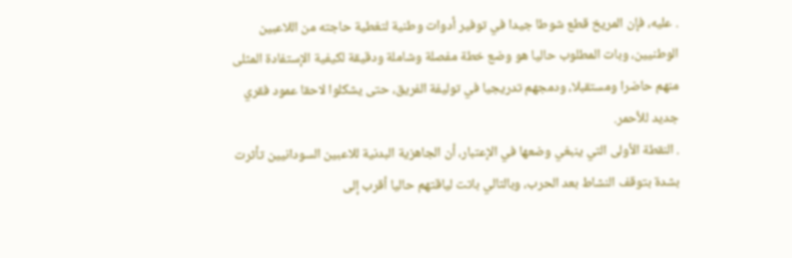. عليه، فإن المريخ قطع شوطا جيدا في توفير أدوات وطنية لتغطية حاجته من اللاعبين الوطنيين، وبات المطلوب حاليا هو وضع خطة مفصلة وشاملة ودقيقة لكيفية الإستفادة المثلى منهم حاضرا ومستقبلا، ودمجهم تدريجيا في توليفة الفريق، حتى يشكلوا لاحقا عمود فقري جديد للأحمر.
. النقطة الأولى التي ينبغي وضعها في الإعتبار، أن الجاهزية البدنية للاعبين السودانيين تأثرت بشدة بتوقف النشاط بعد الحرب، وبالتالي باتت لياقتهم حاليا أقرب إلى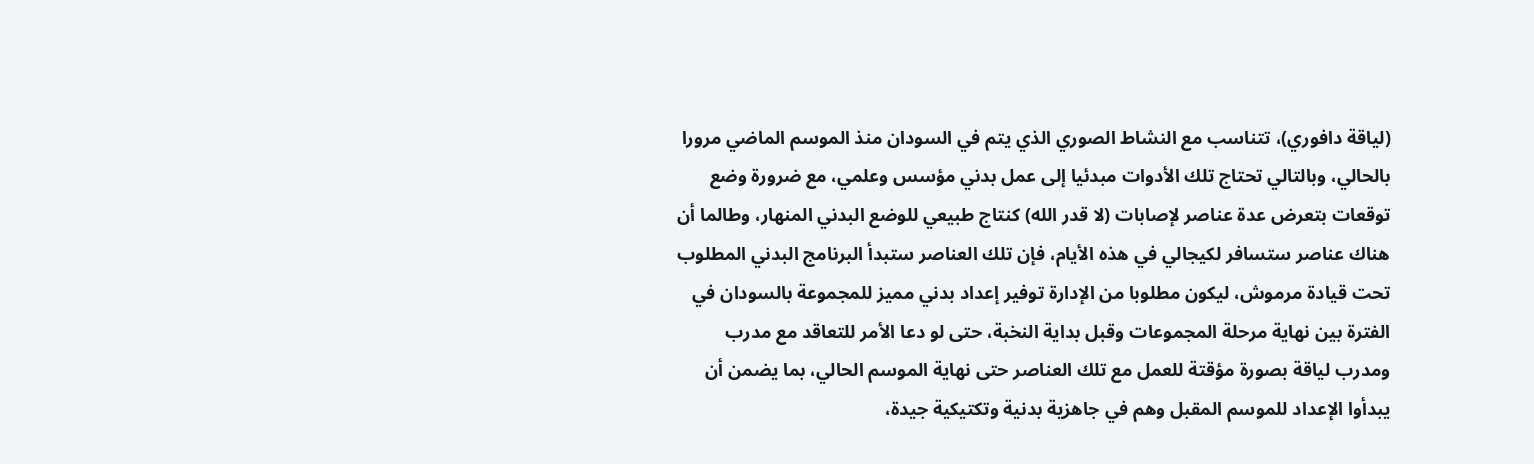(لياقة دافوري)، تتناسب مع النشاط الصوري الذي يتم في السودان منذ الموسم الماضي مرورا بالحالي، وبالتالي تحتاج تلك الأدوات مبدئيا إلى عمل بدني مؤسس وعلمي، مع ضرورة وضع توقعات بتعرض عدة عناصر لإصابات (لا قدر الله) كنتاج طبيعي للوضع البدني المنهار، وطالما أن هناك عناصر ستسافر لكيجالي في هذه الأيام، فإن تلك العناصر ستبدأ البرنامج البدني المطلوب تحت قيادة مرموش، ليكون مطلوبا من الإدارة توفير إعداد بدني مميز للمجموعة بالسودان في الفترة بين نهاية مرحلة المجموعات وقبل بداية النخبة، حتى لو دعا الأمر للتعاقد مع مدرب ومدرب لياقة بصورة مؤقتة للعمل مع تلك العناصر حتى نهاية الموسم الحالي، بما يضمن أن يبدأوا الإعداد للموسم المقبل وهم في جاهزية بدنية وتكتيكية جيدة،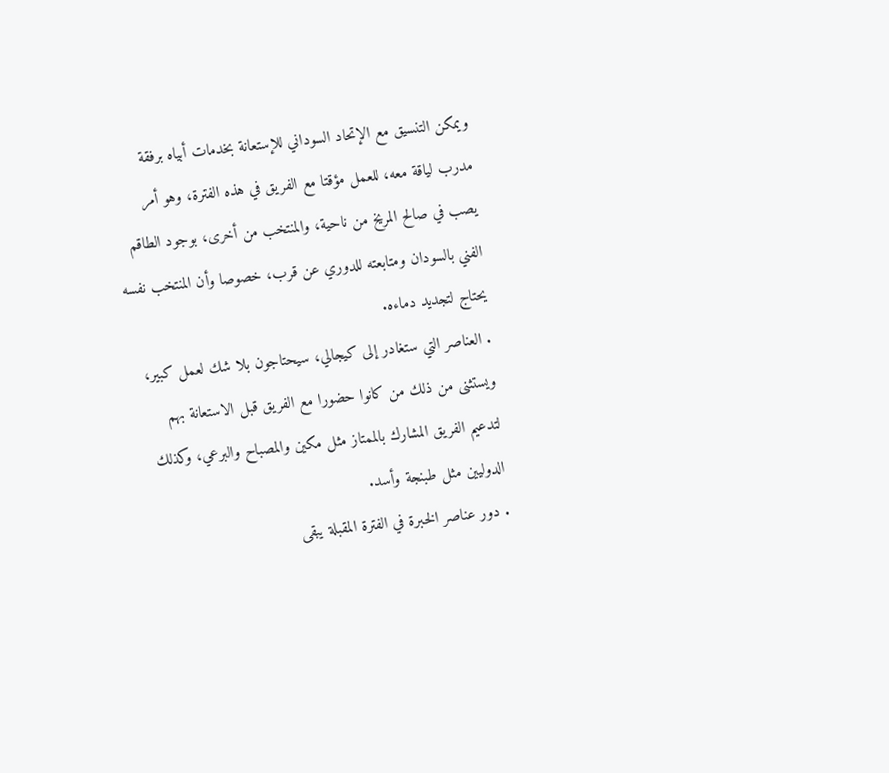ويمكن التنسيق مع الإتحاد السوداني للإستعانة بخدمات أبياه برفقة مدرب لياقة معه، للعمل مؤقتا مع الفريق في هذه الفترة، وهو أمر يصب في صالح المريخ من ناحية، والمنتخب من أخرى، بوجود الطاقم الفني بالسودان ومتابعته للدوري عن قرب، خصوصا وأن المنتخب نفسه يحتاج لتجديد دماءه.
. العناصر التي ستغادر إلى كيجالي، سيحتاجون بلا شك لعمل كبير، ويستثنى من ذلك من كانوا حضورا مع الفريق قبل الاستعانة بهم لتدعيم الفريق المشارك بالممتاز مثل مكين والمصباح والبرعي، وكذلك الدوليين مثل طبنجة وأسد.
. دور عناصر الخبرة في الفترة المقبلة يبقى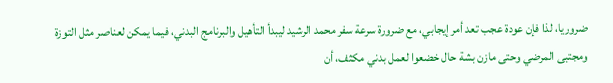ضروريا، لذا فإن عودة عجب تعد أمر إيجابي، مع ضرورة سرعة سفر محمد الرشيد ليبدأ التأهيل والبرنامج البدني، فيما يمكن لعناصر مثل التوزة ومجتبى المرضي وحتى مازن بشة حال خضعوا لعمل بدني مكثف، أن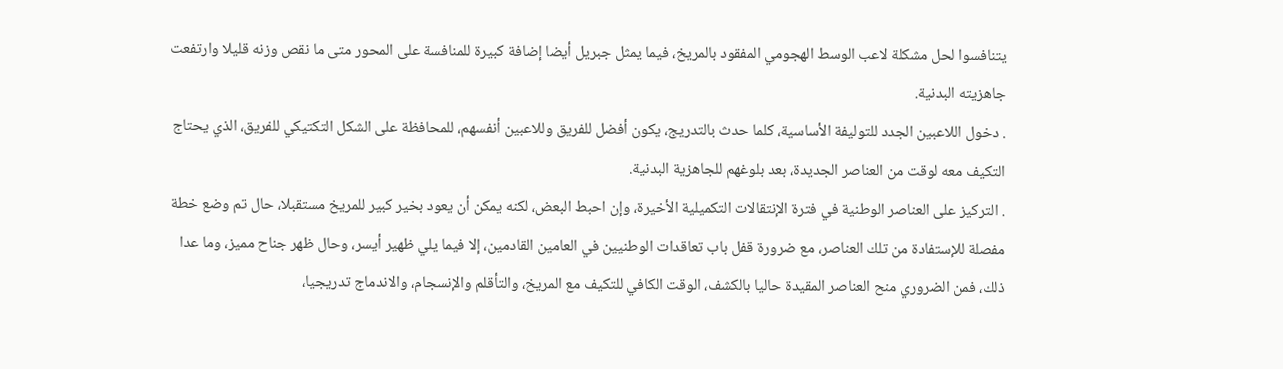يتنافسوا لحل مشكلة لاعب الوسط الهجومي المفقود بالمريخ، فيما يمثل جبريل أيضا إضافة كبيرة للمنافسة على المحور متى ما نقص وزنه قليلا وارتفعت جاهزيته البدنية.
. دخول اللاعبين الجدد للتوليفة الأساسية، كلما حدث بالتدريج، يكون أفضل للفريق وللاعبين أنفسهم، للمحافظة على الشكل التكتيكي للفريق، الذي يحتاج التكيف معه لوقت من العناصر الجديدة، بعد بلوغهم للجاهزية البدنية.
. التركيز على العناصر الوطنية في فترة الإنتقالات التكميلية الأخيرة، وإن احبط البعض، لكنه يمكن أن يعود بخير كبير للمريخ مستقبلا، حال تم وضع خطة مفصلة للإستفادة من تلك العناصر، مع ضرورة قفل باب تعاقدات الوطنيين في العامين القادمين، إلا فيما يلي ظهير أيسر، وحال ظهر جناح مميز، وما عدا ذلك، فمن الضروري منح العناصر المقيدة حاليا بالكشف، الوقت الكافي للتكيف مع المريخ، والتأقلم والإنسجام، والاندماج تدريجيا،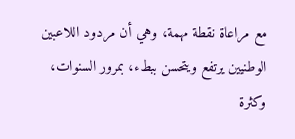مع مراعاة نقطة مهمة، وهي أن مردود اللاعبين الوطنيين يرتفع ويتحسن ببطء، بمرور السنوات، وكثرة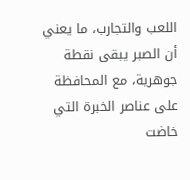اللعب والتجارب، ما يعني أن الصبر يبقى نقطة جوهرية، مع المحافظة على عناصر الخبرة التي خاضت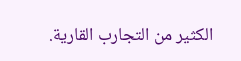الكثير من التجارب القارية.